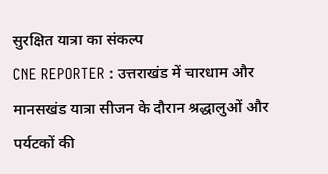सुरक्षित यात्रा का संकल्प
CNE REPORTER : उत्तराखंड में चारधाम और मानसखंड यात्रा सीजन के दौरान श्रद्धालुओं और पर्यटकों की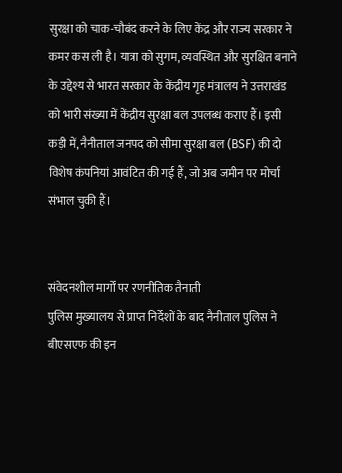सुरक्षा को चाक-चौबंद करने के लिए केंद्र और राज्य सरकार ने कमर कस ली है। यात्रा को सुगम, व्यवस्थित और सुरक्षित बनाने के उद्देश्य से भारत सरकार के केंद्रीय गृह मंत्रालय ने उत्तराखंड को भारी संख्या में केंद्रीय सुरक्षा बल उपलब्ध कराए हैं। इसी कड़ी में, नैनीताल जनपद को सीमा सुरक्षा बल (BSF) की दो विशेष कंपनियां आवंटित की गई हैं, जो अब जमीन पर मोर्चा संभाल चुकी हैं।


संवेदनशील मार्गों पर रणनीतिक तैनाती
पुलिस मुख्यालय से प्राप्त निर्देशों के बाद नैनीताल पुलिस ने बीएसएफ की इन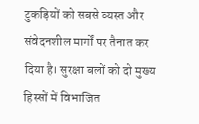टुकड़ियों को सबसे व्यस्त और संवेदनशील मार्गों पर तैनात कर दिया है। सुरक्षा बलों को दो मुख्य हिस्सों में विभाजित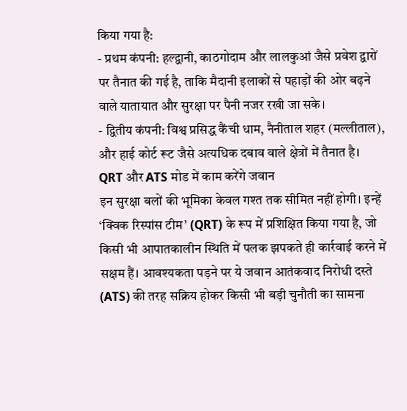किया गया है:
- प्रथम कंपनी: हल्द्वानी, काठगोदाम और लालकुआं जैसे प्रवेश द्वारों पर तैनात की गई है, ताकि मैदानी इलाकों से पहाड़ों की ओर बढ़ने वाले यातायात और सुरक्षा पर पैनी नजर रखी जा सके।
- द्वितीय कंपनी: विश्व प्रसिद्ध कैंची धाम, नैनीताल शहर (मल्लीताल), और हाई कोर्ट रूट जैसे अत्यधिक दबाव वाले क्षेत्रों में तैनात है।
QRT और ATS मोड में काम करेंगे जवान
इन सुरक्षा बलों की भूमिका केवल गश्त तक सीमित नहीं होगी। इन्हें ‘क्विक रिस्पांस टीम’ (QRT) के रूप में प्रशिक्षित किया गया है, जो किसी भी आपातकालीन स्थिति में पलक झपकते ही कार्रवाई करने में सक्षम हैं। आवश्यकता पड़ने पर ये जवान आतंकवाद निरोधी दस्ते (ATS) की तरह सक्रिय होकर किसी भी बड़ी चुनौती का सामना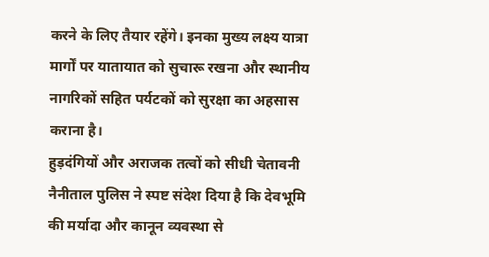करने के लिए तैयार रहेंगे। इनका मुख्य लक्ष्य यात्रा मार्गों पर यातायात को सुचारू रखना और स्थानीय नागरिकों सहित पर्यटकों को सुरक्षा का अहसास कराना है।
हुड़दंगियों और अराजक तत्वों को सीधी चेतावनी
नैनीताल पुलिस ने स्पष्ट संदेश दिया है कि देवभूमि की मर्यादा और कानून व्यवस्था से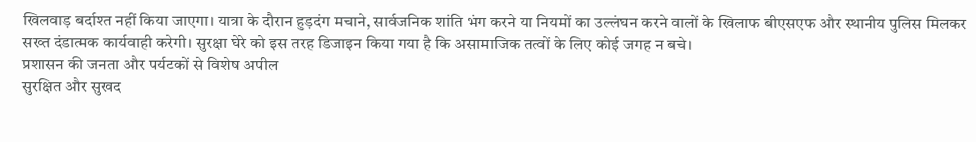खिलवाड़ बर्दाश्त नहीं किया जाएगा। यात्रा के दौरान हुड़दंग मचाने, सार्वजनिक शांति भंग करने या नियमों का उल्लंघन करने वालों के खिलाफ बीएसएफ और स्थानीय पुलिस मिलकर सख्त दंडात्मक कार्यवाही करेगी। सुरक्षा घेरे को इस तरह डिजाइन किया गया है कि असामाजिक तत्वों के लिए कोई जगह न बचे।
प्रशासन की जनता और पर्यटकों से विशेष अपील
सुरक्षित और सुखद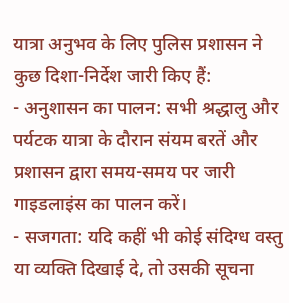यात्रा अनुभव के लिए पुलिस प्रशासन ने कुछ दिशा-निर्देश जारी किए हैं:
- अनुशासन का पालन: सभी श्रद्धालु और पर्यटक यात्रा के दौरान संयम बरतें और प्रशासन द्वारा समय-समय पर जारी गाइडलाइंस का पालन करें।
- सजगता: यदि कहीं भी कोई संदिग्ध वस्तु या व्यक्ति दिखाई दे, तो उसकी सूचना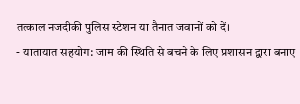तत्काल नजदीकी पुलिस स्टेशन या तैनात जवानों को दें।
- यातायात सहयोग: जाम की स्थिति से बचने के लिए प्रशासन द्वारा बनाए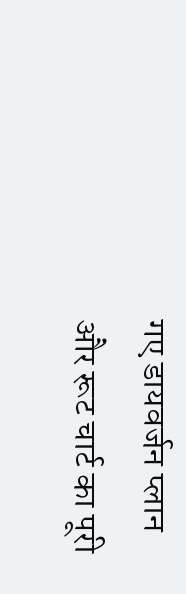गए डायवर्जन प्लान और रूट चार्ट का पूरी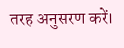तरह अनुसरण करें।